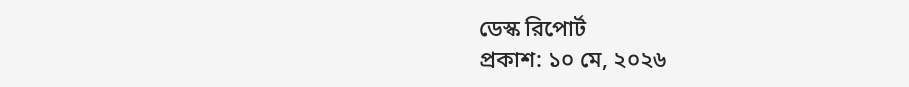ডেস্ক রিপোর্ট
প্রকাশ: ১০ মে, ২০২৬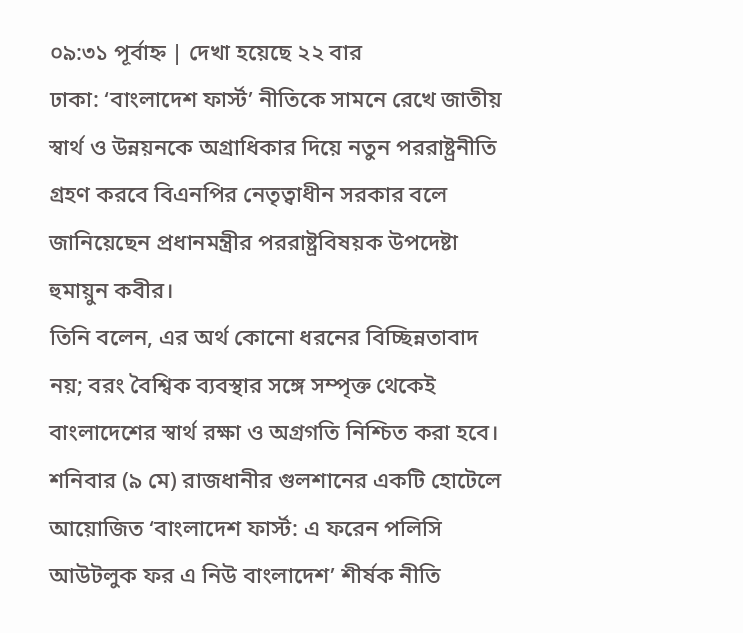০৯:৩১ পূর্বাহ্ন | দেখা হয়েছে ২২ বার
ঢাকা: ‘বাংলাদেশ ফার্স্ট’ নীতিকে সামনে রেখে জাতীয় স্বার্থ ও উন্নয়নকে অগ্রাধিকার দিয়ে নতুন পররাষ্ট্রনীতি গ্রহণ করবে বিএনপির নেতৃত্বাধীন সরকার বলে জানিয়েছেন প্রধানমন্ত্রীর পররাষ্ট্রবিষয়ক উপদেষ্টা হুমায়ুন কবীর।
তিনি বলেন, এর অর্থ কোনো ধরনের বিচ্ছিন্নতাবাদ নয়; বরং বৈশ্বিক ব্যবস্থার সঙ্গে সম্পৃক্ত থেকেই বাংলাদেশের স্বার্থ রক্ষা ও অগ্রগতি নিশ্চিত করা হবে।
শনিবার (৯ মে) রাজধানীর গুলশানের একটি হোটেলে আয়োজিত ‘বাংলাদেশ ফার্স্ট: এ ফরেন পলিসি আউটলুক ফর এ নিউ বাংলাদেশ’ শীর্ষক নীতি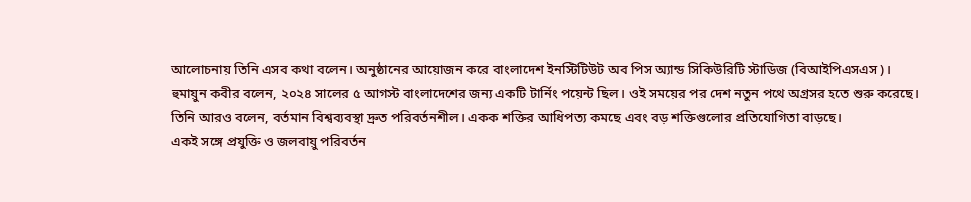আলোচনায় তিনি এসব কথা বলেন। অনুষ্ঠানের আয়োজন করে বাংলাদেশ ইনস্টিটিউট অব পিস অ্যান্ড সিকিউরিটি স্টাডিজ (বিআইপিএসএস)।
হুমায়ুন কবীর বলেন, ২০২৪ সালের ৫ আগস্ট বাংলাদেশের জন্য একটি টার্নিং পয়েন্ট ছিল। ওই সময়ের পর দেশ নতুন পথে অগ্রসর হতে শুরু করেছে।
তিনি আরও বলেন, বর্তমান বিশ্বব্যবস্থা দ্রুত পরিবর্তনশীল। একক শক্তির আধিপত্য কমছে এবং বড় শক্তিগুলোর প্রতিযোগিতা বাড়ছে।
একই সঙ্গে প্রযুক্তি ও জলবায়ু পরিবর্তন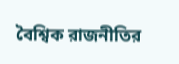বৈশ্বিক রাজনীতির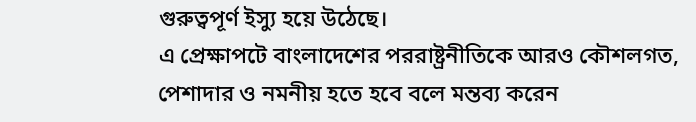গুরুত্বপূর্ণ ইস্যু হয়ে উঠেছে।
এ প্রেক্ষাপটে বাংলাদেশের পররাষ্ট্রনীতিকে আরও কৌশলগত, পেশাদার ও নমনীয় হতে হবে বলে মন্তব্য করেন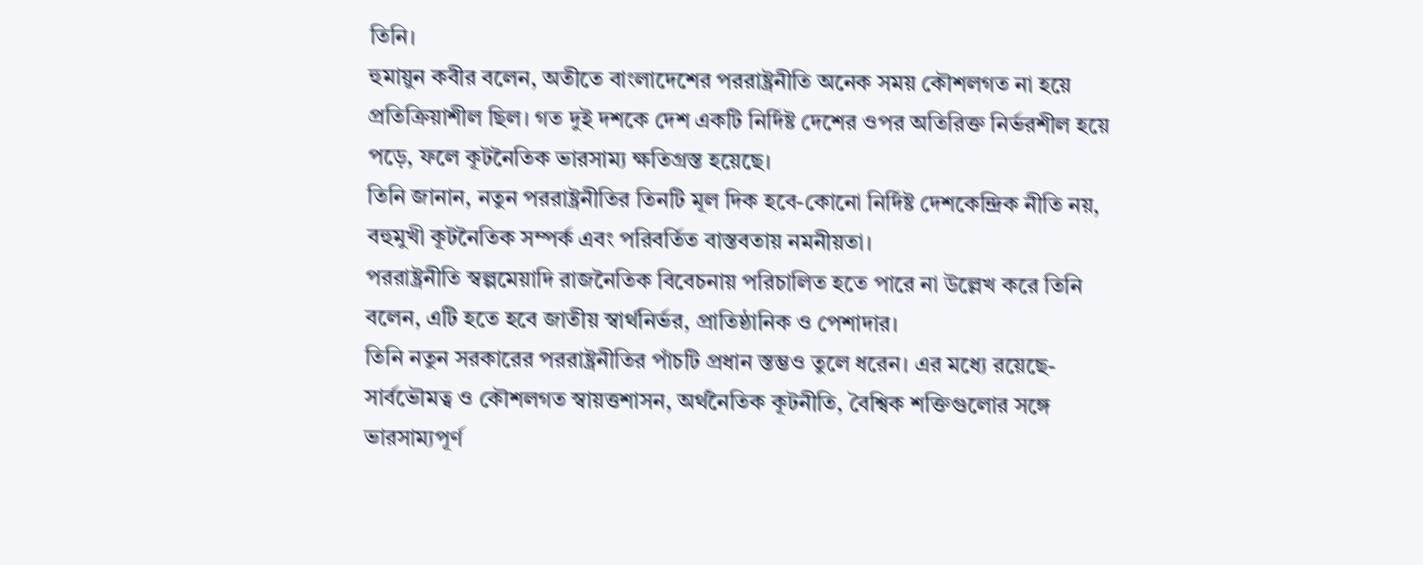তিনি।
হুমায়ুন কবীর বলেন, অতীতে বাংলাদেশের পররাষ্ট্রনীতি অনেক সময় কৌশলগত না হয়ে প্রতিক্রিয়াশীল ছিল। গত দুই দশকে দেশ একটি নির্দিষ্ট দেশের ওপর অতিরিক্ত নির্ভরশীল হয়ে পড়ে, ফলে কূটনৈতিক ভারসাম্য ক্ষতিগ্রস্ত হয়েছে।
তিনি জানান, নতুন পররাষ্ট্রনীতির তিনটি মূল দিক হবে-কোনো নির্দিষ্ট দেশকেন্দ্রিক নীতি নয়, বহুমুখী কূটনৈতিক সম্পর্ক এবং পরিবর্তিত বাস্তবতায় নমনীয়তা।
পররাষ্ট্রনীতি স্বল্পমেয়াদি রাজনৈতিক বিবেচনায় পরিচালিত হতে পারে না উল্লেখ করে তিনি বলেন, এটি হতে হবে জাতীয় স্বার্থনির্ভর, প্রাতিষ্ঠানিক ও পেশাদার।
তিনি নতুন সরকারের পররাষ্ট্রনীতির পাঁচটি প্রধান স্তম্ভও তুলে ধরেন। এর মধ্যে রয়েছে-সার্বভৌমত্ব ও কৌশলগত স্বায়ত্তশাসন, অর্থনৈতিক কূটনীতি, বৈশ্বিক শক্তিগুলোর সঙ্গে ভারসাম্যপূর্ণ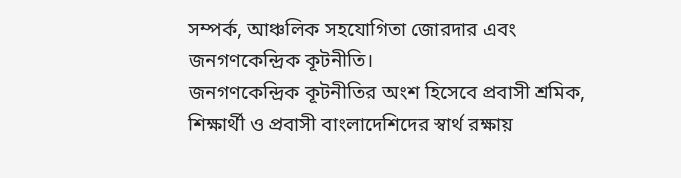সম্পর্ক, আঞ্চলিক সহযোগিতা জোরদার এবং জনগণকেন্দ্রিক কূটনীতি।
জনগণকেন্দ্রিক কূটনীতির অংশ হিসেবে প্রবাসী শ্রমিক, শিক্ষার্থী ও প্রবাসী বাংলাদেশিদের স্বার্থ রক্ষায়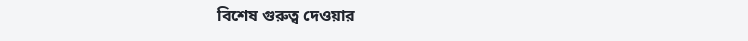বিশেষ গুরুত্ব দেওয়ার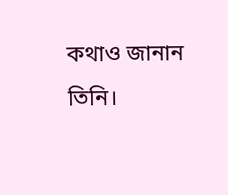কথাও জানান তিনি।